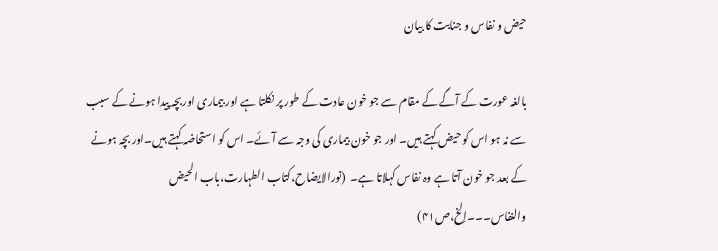حیض و نفاس و جنابت کا بیان

بالغہ عورت کے آگے کے مقام سے جو خون عادت کے طور پر نکلتا ہے اور بیماری اوربچہ پیدا ہونے کے سبب سے نہ ہو اس کو حیض کہتے ہیں۔ اور جو خون بیماری کی وجہ سے آئے۔ اس کو استحاضہ کہتے ہیں۔اور بچہ ہونے کے بعد جو خون آتا ہے وہ نفاس کہلاتا ہے۔  (نورالایضاح،کتاب الطہارت،باب الحیض والنفاس۔۔۔إلخ،ص۴۱)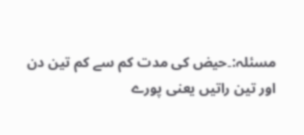مسئلہ:۔حیض کی مدت کم سے کم تین دن اور تین راتیں یعنی پورے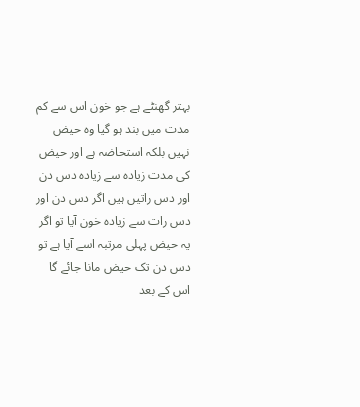بہتر گھنٹے ہے جو خون اس سے کم مدت میں بند ہو گیا وہ حیض نہیں بلکہ استحاضہ ہے اور حیض کی مدت زیادہ سے زیادہ دس دن اور دس راتیں ہیں اگر دس دن اور دس رات سے زیادہ خون آیا تو اگر یہ حیض پہلی مرتبہ اسے آیا ہے تو دس دن تک حیض مانا جائے گا اس کے بعد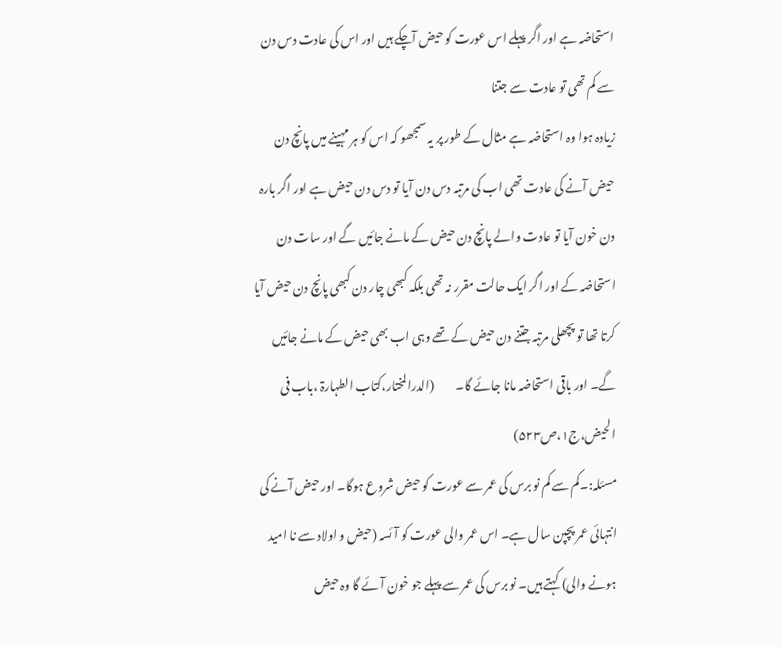استحاضہ ہے اور اگر پہلے اس عورت کو حیض آچکے ہیں اور اس کی عادت دس دن سے کم تھی تو عادت سے جتنا
زیادہ ہوا وہ استحاضہ ہے مثال کے طور پر یہ سمجھو کہ اس کو ہر مہینے میں پانچ دن حیض آنے کی عادت تھی اب کی مرتبہ دس دن آیا تو دس دن حیض ہے اور اگر بارہ دن خون آیا تو عادت والے پانچ دن حیض کے مانے جائیں گے اور سات دن استحاضہ کے اور اگر ایک حالت مقرر نہ تھی بلکہ کبھی چار دن کبھی پانچ دن حیض آیا کرتا تھا تو پچھلی مرتبہ جتنے دن حیض کے تھے وہی اب بھی حیض کے مانے جائیں گے۔ اور باقی استحاضہ مانا جائے گا۔         (الدرالمختار،کتاب الطہارۃ ،باب فی الحیض،ج۱،ص۵۲۳)
مسئلہ:۔کم سے کم نو برس کی عمر سے عورت کو حیض شروع ہوگا۔ اور حیض آنے کی انتہائی عمر پچپن سال ہے۔ اس عمر والی عورت کو آئسہ (حیض و اولاد سے نا امید ہونے والی) کہتے ہیں۔ نو برس کی عمر سے پہلے جو خون آئے گا وہ حیض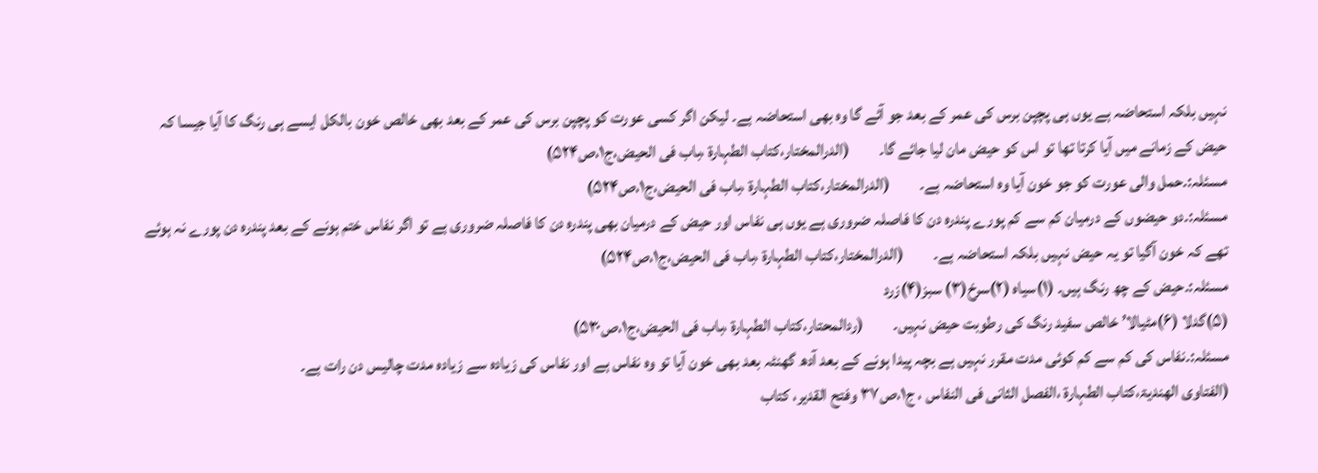نہیں بلکہ استحاضہ ہے یوں ہی پچپن برس کی عمر کے بعد جو آئے گا وہ بھی استحاضہ ہے۔ لیکن اگر کسی عورت کو پچپن برس کی عمر کے بعد بھی خالص خون بالکل ایسے ہی رنگ کا آیا جیسا کہ حیض کے زمانے میں آیا کرتا تھا تو اس کو حیض مان لیا جائے گا۔         (الدرالمختار،کتاب الطہارۃ ،باب فی الحیض،ج۱،ص۵۲۴)
مسئلہ:۔حمل والی عورت کو جو خون آیا وہ استحاضہ ہے۔         (الدرالمختار،کتاب الطہارۃ ،باب فی الحیض،ج۱،ص۵۲۴)
مسئلہ:۔دو حیضوں کے درمیان کم سے کم پورے پندرہ دن کا فاصلہ ضروری ہے یوں ہی نفاس اور حیض کے درمیان بھی پندرہ دن کا فاصلہ ضروری ہے تو اگر نفاس ختم ہونے کے بعد پندرہ دن پورے نہ ہوئے تھے کہ خون آگیا تو یہ حیض نہیں بلکہ استحاضہ ہے۔         (الدرالمختار،کتاب الطہارۃ ،باب فی الحیض،ج۱،ص۵۲۴)
مسئلہ:۔حیض کے چھ رنگ ہیں۔ (۱)سیاہ (۲)سرخ(۳) سبز(۴)زرد
(۵)گدلا (۶)مٹیالا’ خالص سفید رنگ کی رطوبت حیض نہیں۔         (ردالمحتار،کتاب الطہارۃ ،باب فی الحیض،ج۱،ص۵۳۰)
مسئلہ:۔نفاس کی کم سے کم کوئی مدت مقرر نہیں ہے بچہ پیدا ہونے کے بعد آدھ گھنٹہ بعد بھی خون آیا تو وہ نفاس ہے اور نفاس کی زیادہ سے زیادہ مدت چالیس دن رات ہے۔
(الفتاوی الھندیۃ،کتاب الطہارۃ ،الفصل الثانی فی النفاس ، ج۱،ص۳۷ وفتح القدیر، کتاب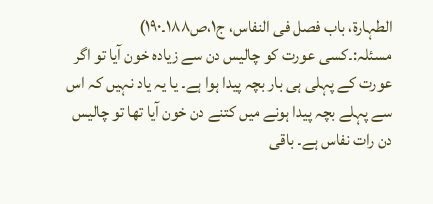الطہارۃ، باب فصل فی النفاس، ج۱،ص۱۸۸۔۱۹۰)
مسئلہ:۔کسی عورت کو چالیس دن سے زیادہ خون آیا تو اگر عورت کے پہلی ہی بار بچہ پیدا ہوا ہے۔ یا یہ یاد نہیں کہ اس سے پہلے بچہ پیدا ہونے میں کتنے دن خون آیا تھا تو چالیس دن رات نفاس ہے۔ باقی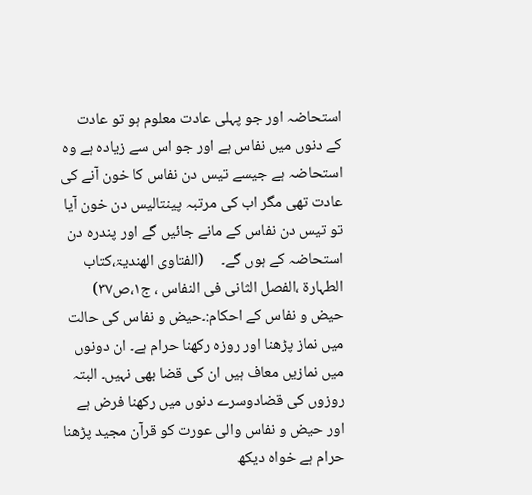استحاضہ اور جو پہلی عادت معلوم ہو تو عادت کے دنوں میں نفاس ہے اور جو اس سے زیادہ ہے وہ استحاضہ ہے جیسے تیس دن نفاس کا خون آنے کی عادت تھی مگر اب کی مرتبہ پینتالیس دن خون آیا تو تیس دن نفاس کے مانے جائیں گے اور پندرہ دن استحاضہ کے ہوں گے۔     (الفتاوی الھندیۃ،کتاب الطہارۃ ،الفصل الثانی فی النفاس ، ج۱،ص۳۷)
حیض و نفاس کے احکام:۔حیض و نفاس کی حالت میں نماز پڑھنا اور روزہ رکھنا حرام ہے۔ ان دونوں میں نمازیں معاف ہیں ان کی قضا بھی نہیں۔ البتہ روزوں کی قضادوسرے دنوں میں رکھنا فرض ہے اور حیض و نفاس والی عورت کو قرآن مجید پڑھنا حرام ہے خواہ دیکھ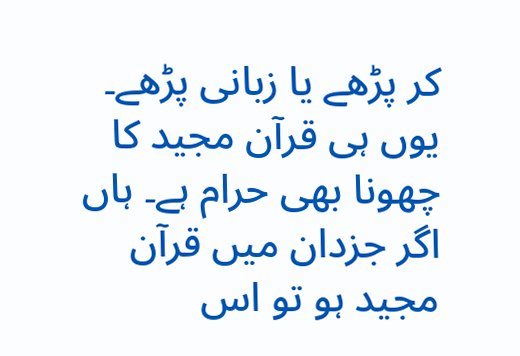کر پڑھے یا زبانی پڑھے۔ یوں ہی قرآن مجید کا چھونا بھی حرام ہے۔ ہاں اگر جزدان میں قرآن مجید ہو تو اس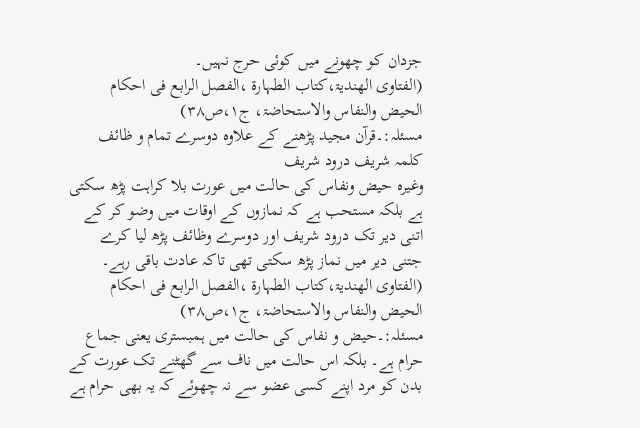جزدان کو چھونے میں کوئی حرج نہیں۔
(الفتاوی الھندیۃ،کتاب الطہارۃ ،الفصل الرابع فی احکام الحیض والنفاس والاستحاضۃ، ج۱،ص۳۸)
مسئلہ:۔قرآن مجید پڑھنے کے علاوہ دوسرے تمام و ظائف کلمہ شریف درود شریف
وغیرہ حیض ونفاس کی حالت میں عورت بلا کراہت پڑھ سکتی ہے بلکہ مستحب ہے کہ نمازوں کے اوقات میں وضو کر کے اتنی دیر تک درود شریف اور دوسرے وظائف پڑھ لیا کرے جتنی دیر میں نماز پڑھ سکتی تھی تاکہ عادت باقی رہے۔
(الفتاوی الھندیۃ،کتاب الطہارۃ ،الفصل الرابع فی احکام الحیض والنفاس والاستحاضۃ، ج۱،ص۳۸)
مسئلہ:۔حیض و نفاس کی حالت میں ہمبستری یعنی جماع حرام ہے۔ بلکہ اس حالت میں ناف سے گھٹنے تک عورت کے بدن کو مرد اپنے کسی عضو سے نہ چھوئے کہ یہ بھی حرام ہے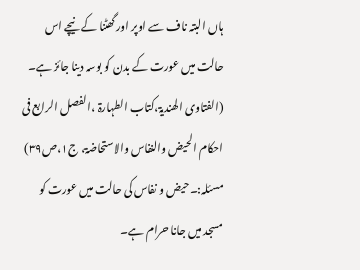ہاں البتہ ناف سے اوپر اور گھٹنا کے نیچے اس حالت میں عورت کے بدن کو بوسہ دینا جائز ہے۔
(الفتاوی الھندیۃ،کتاب الطہارۃ ،الفصل الرابع فی احکام الحیض والنفاس والاستحاضۃ، ج۱،ص۳۹)
مسئلہ:۔حیض و نفاس کی حالت میں عورت کو مسجد میں جانا حرام ہے۔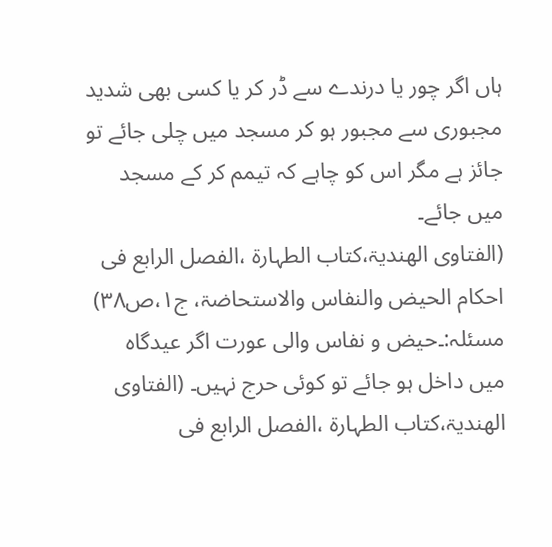ہاں اگر چور یا درندے سے ڈر کر یا کسی بھی شدید مجبوری سے مجبور ہو کر مسجد میں چلی جائے تو جائز ہے مگر اس کو چاہے کہ تیمم کر کے مسجد میں جائے۔
(الفتاوی الھندیۃ،کتاب الطہارۃ ،الفصل الرابع فی احکام الحیض والنفاس والاستحاضۃ، ج۱،ص۳۸)
مسئلہ:۔حیض و نفاس والی عورت اگر عیدگاہ میں داخل ہو جائے تو کوئی حرج نہیں۔ (الفتاوی الھندیۃ،کتاب الطہارۃ ،الفصل الرابع فی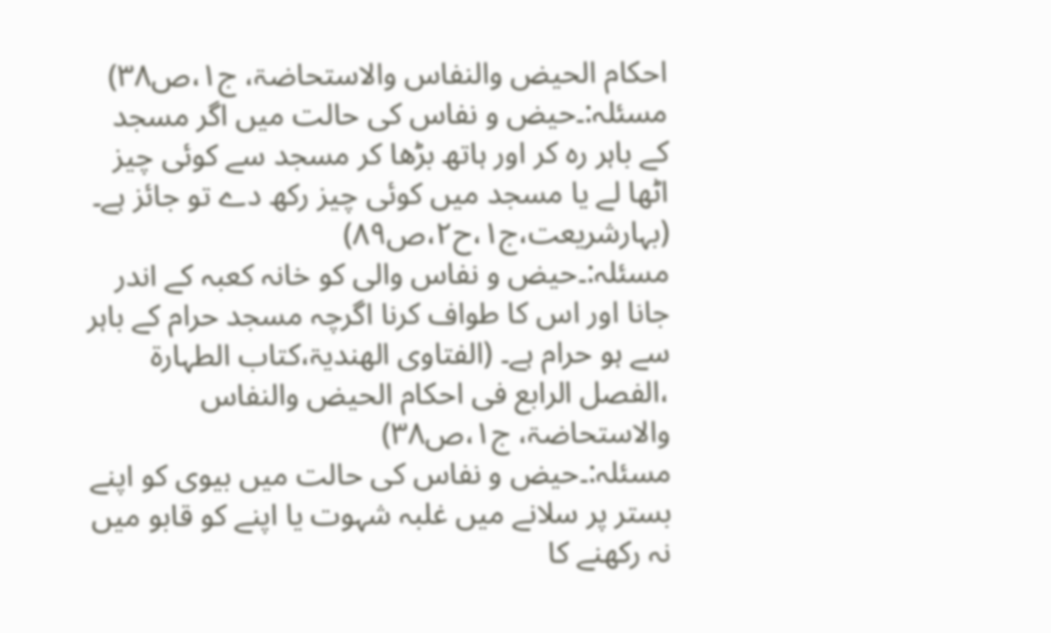احکام الحیض والنفاس والاستحاضۃ، ج۱،ص۳۸)
مسئلہ:۔حیض و نفاس کی حالت میں اگر مسجد کے باہر رہ کر اور ہاتھ بڑھا کر مسجد سے کوئی چیز اٹھا لے یا مسجد میں کوئی چیز رکھ دے تو جائز ہے۔                 (بہارشریعت،ج۱،ح۲،ص۸۹)
مسئلہ:۔حیض و نفاس والی کو خانہ کعبہ کے اندر جانا اور اس کا طواف کرنا اگرچہ مسجد حرام کے باہر سے ہو حرام ہے۔ (الفتاوی الھندیۃ،کتاب الطہارۃ ،الفصل الرابع فی احکام الحیض والنفاس والاستحاضۃ، ج۱،ص۳۸)
مسئلہ:۔حیض و نفاس کی حالت میں بیوی کو اپنے بستر پر سلانے میں غلبہ شہوت یا اپنے کو قابو میں نہ رکھنے کا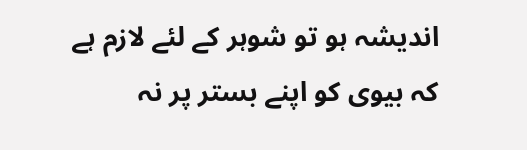اندیشہ ہو تو شوہر کے لئے لازم ہے کہ بیوی کو اپنے بستر پر نہ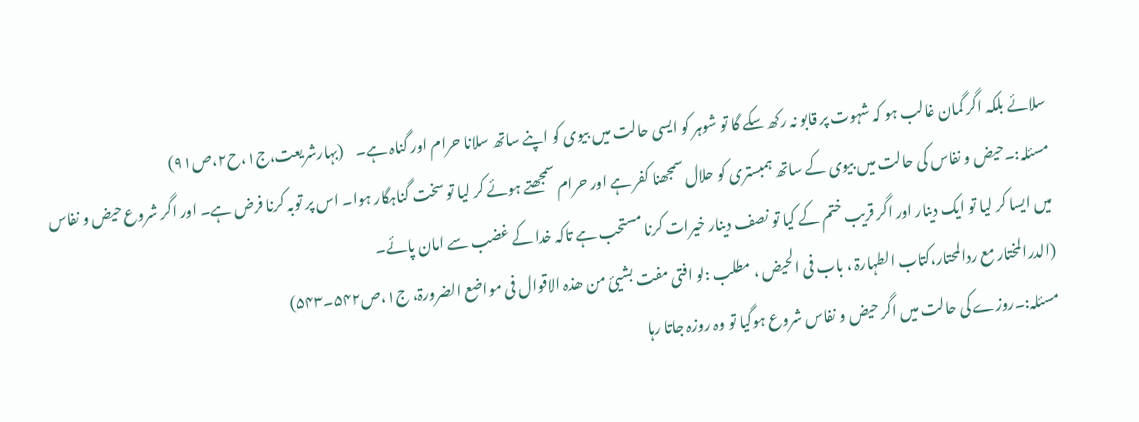سلائے بلکہ اگر گمان غالب ہو کہ شہوت پر قابو نہ رکھ سکے گا تو شوہر کو ایسی حالت میں بیوی کو اپنے ساتھ سلانا حرام اور گناہ ہے۔    (بہارشریعت،ج۱،ح۲،ص۹۱)
مسئلہ:۔حیض و نفاس کی حالت میں بیوی کے ساتھ ہمبستری کو حلال سمجھنا کفر ہے اور حرام سمجھتے ہوئے کر لیا تو سخت گناہگار ہوا۔ اس پر توبہ کرنا فرض ہے۔ اور اگر شروع حیض و نفاس میں ایسا کر لیا تو ایک دینار اور اگر قریب ختم کے کیا تو نصف دینار خیرات کرنا مستحب ہے تاکہ خدا کے غضب سے امان پائے۔
(الدرالمختار مع ردالمحتار،کتاب الطہارۃ ، باب فی الحیض ، مطلب :لو افتی مفت بشیئ من ھذہ الاقوال فی مواضع الضرورۃ، ج۱،ص۵۴۲۔۵۴۳)
مسئلہ:۔روزے کی حالت میں اگر حیض و نفاس شروع ہوگیا تو وہ روزہ جاتا رہا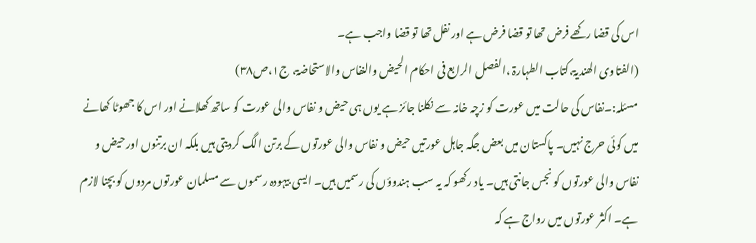اس کی قضا رکھے فرض تھا تو قضا فرض ہے اور نفل تھا تو قضا واجب ہے۔
(الفتاوی الھندیۃ،کتاب الطہارۃ ،الفصل الرابع فی احکام الحیض والنفاس والاستحاضۃ، ج۱،ص۳۸)
مسئلہ:۔نفاس کی حالت میں عورت کو زچہ خانہ سے نکلنا جائز ہے یوں ہی حیض و نفاس والی عورت کو ساتھ کھلانے اور اس کا جھوٹا کھانے میں کوئی حرج نہیں۔ پاکستان میں بعض جگہ جاہل عورتیں حیض و نفاس والی عورتوں کے برتن الگ کردیتی ہیں بلکہ ان برتنوں اور حیض و نفاس والی عورتوں کو نجس جانتی ہیں۔ یاد رکھو کہ یہ سب ہندوؤں کی رسمیں ہیں۔ ایسی بیہودہ رسموں سے مسلمان عورتوں مردوں کو بچنا لازم ہے۔ اکثر عورتوں میں رواج ہے کہ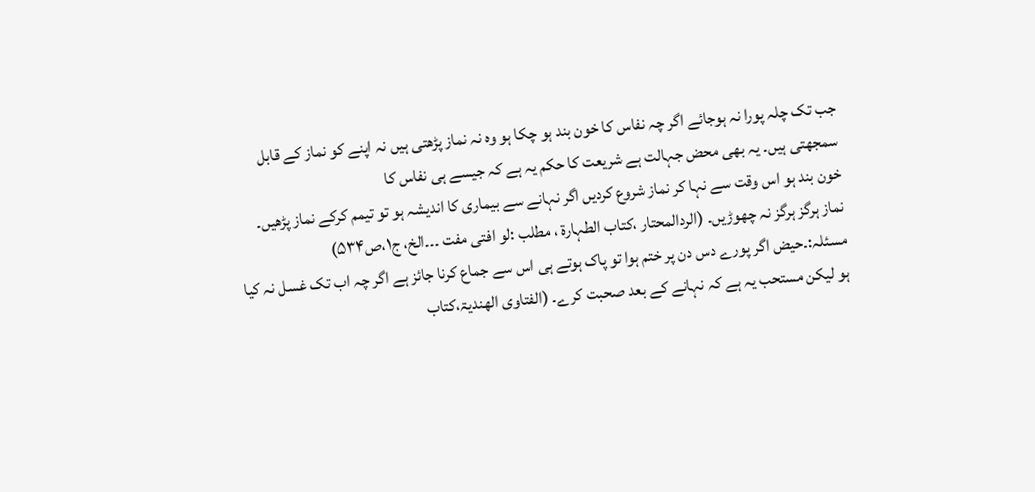جب تک چلہ پورا نہ ہوجائے اگر چہ نفاس کا خون بند ہو چکا ہو وہ نہ نماز پڑھتی ہیں نہ اپنے کو نماز کے قابل سمجھتی ہیں۔ یہ بھی محض جہالت ہے شریعت کا حکم یہ ہے کہ جیسے ہی نفاس کا
خون بند ہو اس وقت سے نہا کر نماز شروع کردیں اگر نہانے سے بیماری کا اندیشہ ہو تو تیمم کرکے نماز پڑھیں۔ نماز ہرگز ہرگز نہ چھوڑیں۔ (الردالمحتار ،کتاب الطہارۃ ، مطلب :لو افتی مفت ۔۔۔الخ، ج۱،ص۵۳۴)
مسئلہ:۔حیض اگر پورے دس دن پر ختم ہوا تو پاک ہوتے ہی اس سے جماع کرنا جائز ہے اگر چہ اب تک غسل نہ کیا ہو لیکن مستحب یہ ہے کہ نہانے کے بعد صحبت کرے۔ (الفتاوی الھندیۃ،کتاب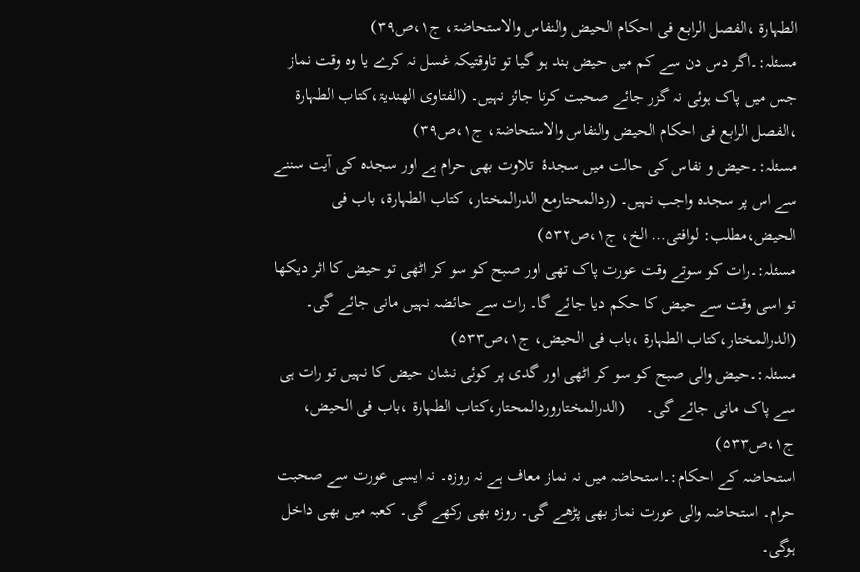الطہارۃ ،الفصل الرابع فی احکام الحیض والنفاس والاستحاضۃ، ج۱،ص۳۹)
مسئلہ:۔اگر دس دن سے کم میں حیض بند ہو گیا تو تاوقتیکہ غسل نہ کرے یا وہ وقت نماز جس میں پاک ہوئی نہ گزر جائے صحبت کرنا جائز نہیں۔ (الفتاوی الھندیۃ،کتاب الطہارۃ ،الفصل الرابع فی احکام الحیض والنفاس والاستحاضۃ، ج۱،ص۳۹)
مسئلہ:۔حیض و نفاس کی حالت میں سجدۂ  تلاوت بھی حرام ہے اور سجدہ کی آیت سننے سے اس پر سجدہ واجب نہیں۔ (ردالمحتارمع الدرالمختار، کتاب الطہارۃ، باب فی الحیض،مطلب: لوافتی… الخ، ج۱،ص۵۳۲)
مسئلہ:۔رات کو سوتے وقت عورت پاک تھی اور صبح کو سو کر اٹھی تو حیض کا اثر دیکھا تو اسی وقت سے حیض کا حکم دیا جائے گا۔ رات سے حائضہ نہیں مانی جائے گی۔         (الدرالمختار،کتاب الطہارۃ ،باب فی الحیض، ج۱،ص۵۳۳)
مسئلہ:۔حیض والی صبح کو سو کر اٹھی اور گدی پر کوئی نشان حیض کا نہیں تو رات ہی سے پاک مانی جائے گی۔     (الدرالمختاروردالمحتار،کتاب الطہارۃ ،باب فی الحیض، ج۱،ص۵۳۳)
استحاضہ کے احکام:۔استحاضہ میں نہ نماز معاف ہے نہ روزہ۔ نہ ایسی عورت سے صحبت حرام۔ استحاضہ والی عورت نماز بھی پڑھے گی۔ روزہ بھی رکھے گی۔ کعبہ میں بھی داخل ہوگی۔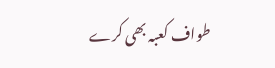طواف کعبہ بھی کرے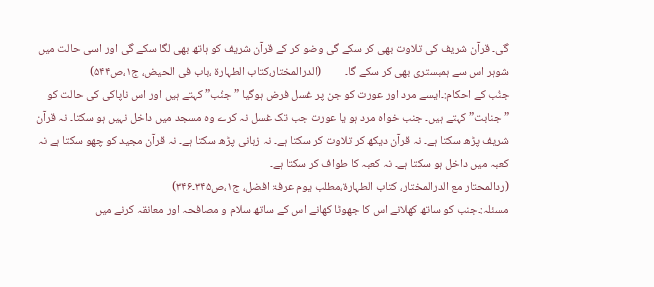گی۔ قرآن شریف کی تلاوت بھی کر سکے گی وضو کر کے قرآن شریف کو ہاتھ بھی لگا سکے گی اور اسی حالت میں شوہر اس سے ہمبستری بھی کر سکے گا۔         (الدرالمختار،کتاب الطہارۃ ،باب فی الحیض، ج۱،ص۵۴۴)
جنُب کے احکام:۔ایسے مرد اور عورت کو جن پر غسل فرض ہوگیا ”جنُب” کہتے ہیں اور اس ناپاکی کی حالت کو ”جنابت” کہتے ہیں۔ جنب خواہ مرد ہو یا عورت جب تک غسل نہ کرے وہ مسجد میں داخل نہیں ہو سکتا۔ نہ قرآن شریف پڑھ سکتا ہے۔ نہ قرآن دیکھ کر تلاوت کر سکتا ہے۔ نہ زبانی پڑھ سکتا ہے۔ نہ قرآن مجید کو چھو سکتا ہے نہ کعبہ میں داخل ہو سکتا ہے۔ نہ کعبہ کا طواف کر سکتا ہے۔
(ردالمحتار مع الدرالمختار، کتاب الطہارۃ،مطلب یوم عرفۃ افضل، ج۱،ص۳۴۵۔۳۴۶)
مسئلہ:۔جنب کو ساتھ کھلانے اس کا جھوٹا کھانے اس کے ساتھ سلام و مصافحہ اور معانقہ کرنے میں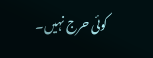کوئی حرج نہیں۔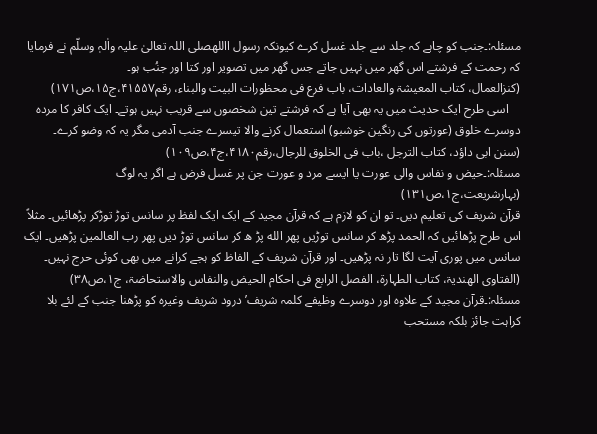مسئلہ:۔جنب کو چاہے کہ جلد سے جلد غسل کرے کیونکہ رسول االلهصلی اللہ تعالیٰ علیہ واٰلہٖ وسلّم نے فرمایا کہ رحمت کے فرشتے اس گھر میں نہیں جاتے جس گھر میں تصویر اور کتا اور جنُب ہو۔
(کنزالعمال، کتاب المعیشۃ والعادات، باب فرع فی محظورات البیت والبناء، رقم۴۱۵۵۷،ج۱۵،ص۱۷۱)
    اسی طرح ایک حدیث میں یہ بھی آیا ہے کہ فرشتے تین شخصوں سے قریب نہیں ہوتے۔ ایک کافر کا مردہ دوسرے خلوق (عورتوں کی رنگین خوشبو) استعمال کرنے والا تیسرے جنب آدمی مگر یہ کہ وضو کرے۔
(سنن ابی داؤد، کتاب الترجل ،باب فی الخلوق للرجال،رقم۴۱۸۰،ج۴،ص۱۰۹)
مسئلہ:۔حیض و نفاس والی عورت یا ایسے مرد و عورت جن پر غسل فرض ہے اگر یہ لوگ
(بہارشریعت،ج۱،ص۱۳۱)
قرآن شریف کی تعلیم دیں۔ تو ان کو لازم ہے کہ قرآن مجید کے ایک ایک لفظ پر سانس توڑ توڑکر پڑھائیں۔ مثلاً اس طرح پڑھائیں کہ الحمد پڑھ کر سانس توڑیں پھر الله پڑ ھ کر سانس توڑ دیں پھر رب العالمین پڑھیں۔ ایک سانس میں پوری آیت لگا تار نہ پڑھیں۔ اور قرآن شریف کے الفاظ کو ہجے کرانے میں بھی کوئی حرج نہیں۔
(الفتاوی الھندیۃ، کتاب الطہارۃ، الفصل الرابع فی احکام الحیض والنفاس والاستحاضۃ، ج۱،ص۳۸)
مسئلہ:۔قرآن مجید کے علاوہ اور دوسرے وظیفے کلمہ شریف’ درود شریف وغیرہ کو پڑھنا جنب کے لئے بلا کراہت جائز بلکہ مستحب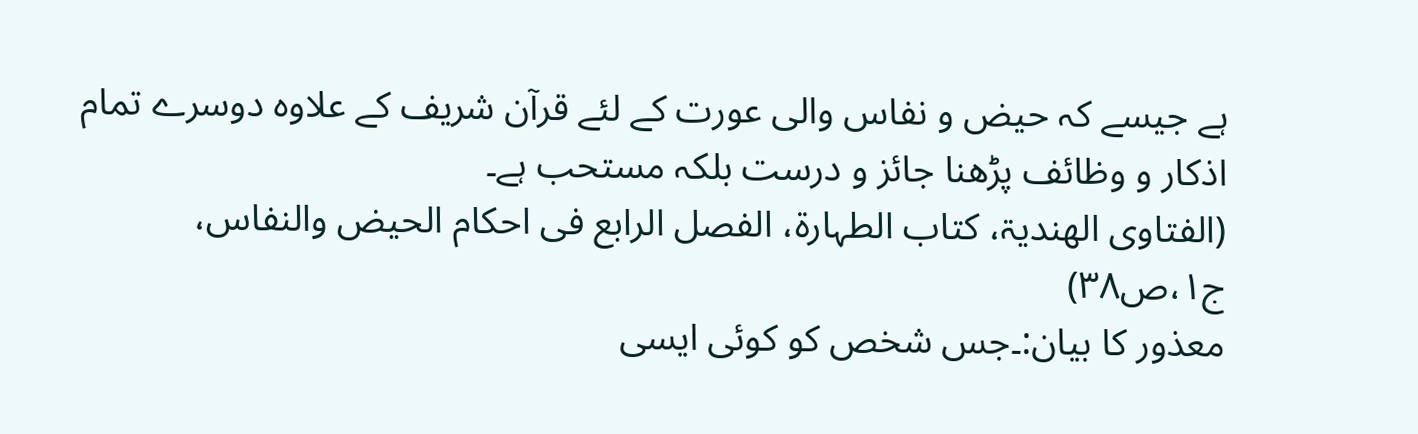ہے جیسے کہ حیض و نفاس والی عورت کے لئے قرآن شریف کے علاوہ دوسرے تمام اذکار و وظائف پڑھنا جائز و درست بلکہ مستحب ہے۔
(الفتاوی الھندیۃ، کتاب الطہارۃ، الفصل الرابع فی احکام الحیض والنفاس، ج۱،ص۳۸)
معذور کا بیان:۔جس شخص کو کوئی ایسی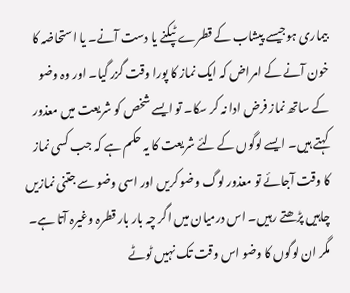بیماری ہوجیسے پیشاب کے قطرے ٹپکنے یا دست آنے۔ یا استحاضہ کا خون آنے کے امراض کہ ایک نماز کا پورا وقت گزر گیا۔ اور وہ وضو کے ساتھ نماز فرض ادا نہ کر سکا۔ تو ایسے شخص کو شریعت میں معذور کہتے ہیں۔ ایسے لوگوں کے لئے شریعت کا یہ حکم ہے کہ جب کسی نماز کا وقت آجائے تو معذور لوگ وضو کریں اور اسی وضو سے جتنی نمازیں چاہیں پڑھتے رہیں۔ اس درمیان میں اگر چہ بار بار قطرہ وغیرہ آتا ہے۔ مگر ان لوگوں کا وضو اس وقت تک نہیں ٹوٹے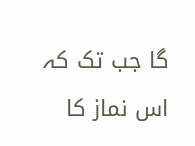گا جب تک کہ اس نماز کا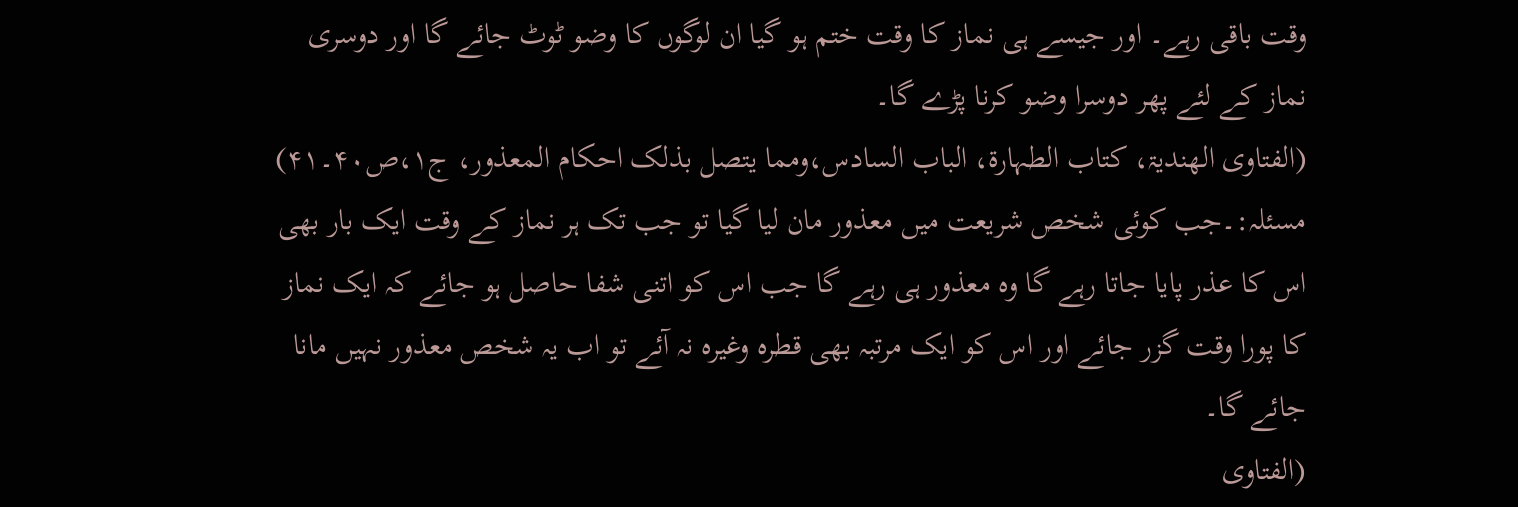وقت باقی رہے۔ اور جیسے ہی نماز کا وقت ختم ہو گیا ان لوگوں کا وضو ٹوٹ جائے گا اور دوسری نماز کے لئے پھر دوسرا وضو کرنا پڑے گا۔
(الفتاوی الھندیۃ، کتاب الطہارۃ، الباب السادس،ومما یتصل بذلک احکام المعذور، ج۱،ص۴۰۔۴۱)
مسئلہ:۔جب کوئی شخص شریعت میں معذور مان لیا گیا تو جب تک ہر نماز کے وقت ایک بار بھی اس کا عذر پایا جاتا رہے گا وہ معذور ہی رہے گا جب اس کو اتنی شفا حاصل ہو جائے کہ ایک نماز کا پورا وقت گزر جائے اور اس کو ایک مرتبہ بھی قطرہ وغیرہ نہ آئے تو اب یہ شخص معذور نہیں مانا جائے گا۔
(الفتاوی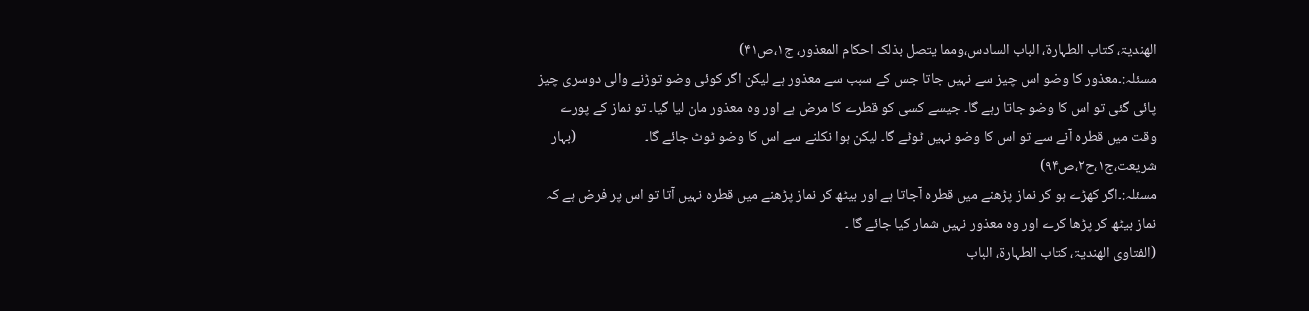الھندیۃ، کتاب الطہارۃ، الباب السادس،ومما یتصل بذلک احکام المعذور، ج۱،ص۴۱)
مسئلہ:۔معذور کا وضو اس چیز سے نہیں جاتا جس کے سبب سے معذور ہے لیکن اگر کوئی وضو توڑنے والی دوسری چیز پائی گئی تو اس کا وضو جاتا رہے گا۔ جیسے کسی کو قطرے کا مرض ہے اور وہ معذور مان لیا گیا۔ تو نماز کے پورے وقت میں قطرہ آنے سے تو اس کا وضو نہیں ٹوٹے گا۔ لیکن ہوا نکلنے سے اس کا وضو ٹوٹ جائے گا۔                     (بہار شریعت،ج۱،ح۲،ص۹۴)
مسئلہ:۔اگر کھڑے ہو کر نماز پڑھنے میں قطرہ آجاتا ہے اور بیٹھ کر نماز پڑھنے میں قطرہ نہیں آتا تو اس پر فرض ہے کہ نماز بیٹھ کر پڑھا کرے اور وہ معذور نہیں شمار کیا جائے گا ۔
(الفتاوی الھندیۃ، کتاب الطہارۃ، الباب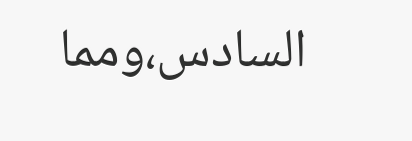السادس،ومما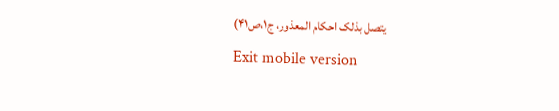یتصل بذلک احکام المعذور، ج۱،ص۴۱)
Exit mobile version